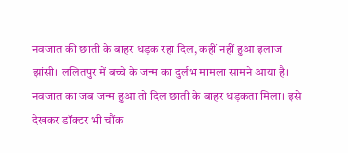नवजात की छाती के बाहर धड़क रहा दिल, कहीं नहीं हुआ इलाज
झांसी। ललितपुर में बच्चे के जन्म का दुर्लभ मामला सामने आया है। नवजात का जब जन्म हुआ तो दिल छाती के बाहर धड़कता मिला। इसे देखकर डॉक्टर भी चौंक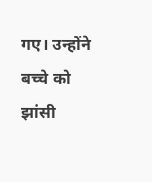गए। उन्होंने बच्चे को झांसी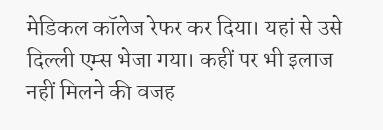मेडिकल कॉलेज रेफर कर दिया। यहां से उसे दिल्ली एम्स भेजा गया। कहीं पर भी इलाज नहीं मिलने की वजह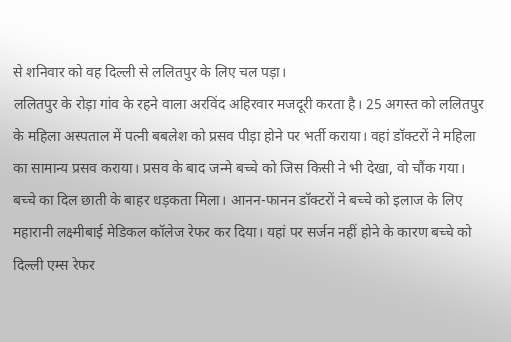से शनिवार को वह दिल्ली से ललितपुर के लिए चल पड़ा।
ललितपुर के रोड़ा गांव के रहने वाला अरविंद अहिरवार मजदूरी करता है। 25 अगस्त को ललितपुर के महिला अस्पताल में पत्नी बबलेश को प्रसव पीड़ा होने पर भर्ती कराया। वहां डॉक्टरों ने महिला का सामान्य प्रसव कराया। प्रसव के बाद जन्मे बच्चे को जिस किसी ने भी देखा, वो चौंक गया। बच्चे का दिल छाती के बाहर धड़कता मिला। आनन-फानन डॉक्टरों ने बच्चे को इलाज के लिए महारानी लक्ष्मीबाई मेडिकल कॉलेज रेफर कर दिया। यहां पर सर्जन नहीं होने के कारण बच्चे को दिल्ली एम्स रेफर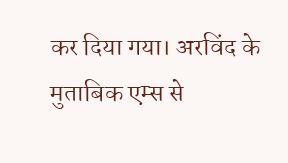कर दिया गया। अरविंद के मुताबिक एम्स से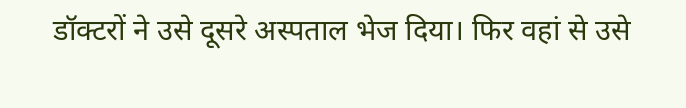डॉक्टरों ने उसे दूसरे अस्पताल भेज दिया। फिर वहां से उसे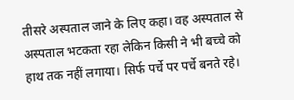तीसरे अस्पताल जाने के लिए कहा। वह अस्पताल से अस्पताल भटकता रहा लेकिन किसी ने भी बच्चे को हाथ तक नहीं लगाया। सिर्फ पर्चे पर पर्चे बनते रहे।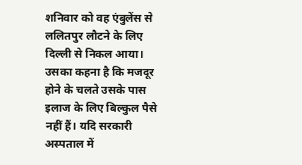शनिवार को वह एंबुलेंस से ललितपुर लौटने के लिए दिल्ली से निकल आया। उसका कहना है कि मजदूर होने के चलते उसके पास इलाज के लिए बिल्कुल पैसे नहीं हैं। यदि सरकारी अस्पताल में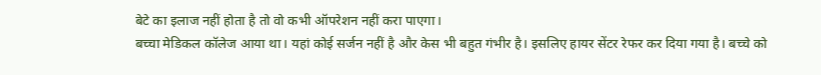बेटे का इलाज नहीं होता है तो वो कभी ऑपरेशन नहीं करा पाएगा।
बच्चा मेडिकल कॉलेज आया था। यहां कोई सर्जन नहीं है और केस भी बहुत गंभीर है। इसलिए हायर सेंटर रेफर कर दिया गया है। बच्चे को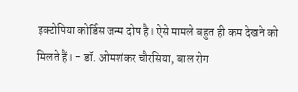इक्टोपिया कोर्डिस जन्म दोष है। ऐसे मामले बहुत ही कम देखने को मिलते हैं। - डॉ. ओमशंकर चौरसिया, बाल रोग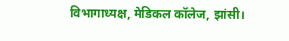विभागाध्यक्ष, मेडिकल कॉलेज, झांसी।